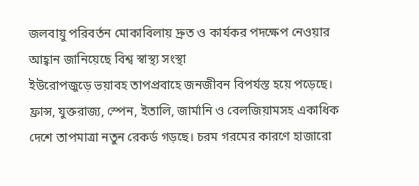জলবায়ু পরিবর্তন মোকাবিলায় দ্রুত ও কার্যকর পদক্ষেপ নেওয়ার আহ্বান জানিয়েছে বিশ্ব স্বাস্থ্য সংস্থা
ইউরোপজুড়ে ভয়াবহ তাপপ্রবাহে জনজীবন বিপর্যস্ত হয়ে পড়েছে। ফ্রান্স, যুক্তরাজ্য, স্পেন, ইতালি, জার্মানি ও বেলজিয়ামসহ একাধিক দেশে তাপমাত্রা নতুন রেকর্ড গড়ছে। চরম গরমের কারণে হাজারো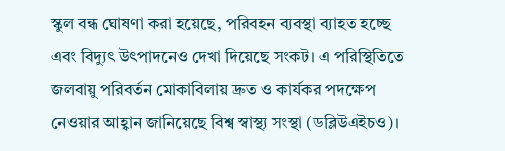স্কুল বন্ধ ঘোষণা করা হয়েছে, পরিবহন ব্যবস্থা ব্যাহত হচ্ছে এবং বিদ্যুৎ উৎপাদনেও দেখা দিয়েছে সংকট। এ পরিস্থিতিতে জলবায়ু পরিবর্তন মোকাবিলায় দ্রুত ও কার্যকর পদক্ষেপ নেওয়ার আহ্বান জানিয়েছে বিশ্ব স্বাস্থ্য সংস্থা (ডব্লিউএইচও)।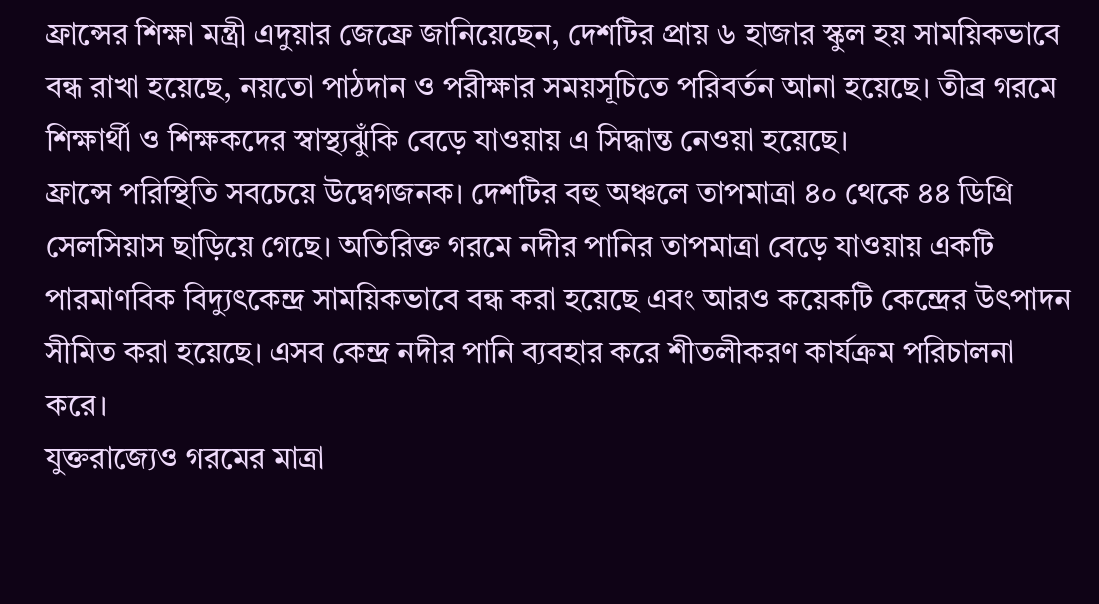ফ্রান্সের শিক্ষা মন্ত্রী এদুয়ার জেফ্রে জানিয়েছেন, দেশটির প্রায় ৬ হাজার স্কুল হয় সাময়িকভাবে বন্ধ রাখা হয়েছে, নয়তো পাঠদান ও পরীক্ষার সময়সূচিতে পরিবর্তন আনা হয়েছে। তীব্র গরমে শিক্ষার্থী ও শিক্ষকদের স্বাস্থ্যঝুঁকি বেড়ে যাওয়ায় এ সিদ্ধান্ত নেওয়া হয়েছে।
ফ্রান্সে পরিস্থিতি সবচেয়ে উদ্বেগজনক। দেশটির বহু অঞ্চলে তাপমাত্রা ৪০ থেকে ৪৪ ডিগ্রি সেলসিয়াস ছাড়িয়ে গেছে। অতিরিক্ত গরমে নদীর পানির তাপমাত্রা বেড়ে যাওয়ায় একটি পারমাণবিক বিদ্যুৎকেন্দ্র সাময়িকভাবে বন্ধ করা হয়েছে এবং আরও কয়েকটি কেন্দ্রের উৎপাদন সীমিত করা হয়েছে। এসব কেন্দ্র নদীর পানি ব্যবহার করে শীতলীকরণ কার্যক্রম পরিচালনা করে।
যুক্তরাজ্যেও গরমের মাত্রা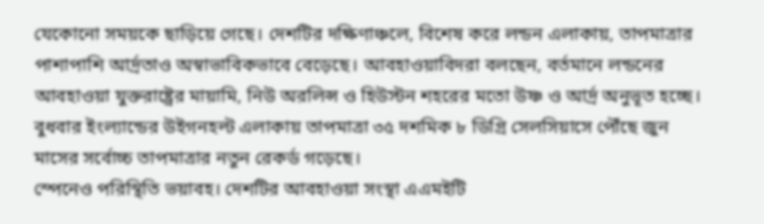যেকোনো সময়কে ছাড়িয়ে গেছে। দেশটির দক্ষিণাঞ্চলে, বিশেষ করে লন্ডন এলাকায়, তাপমাত্রার পাশাপাশি আর্দ্রতাও অস্বাভাবিকভাবে বেড়েছে। আবহাওয়াবিদরা বলছেন, বর্তমানে লন্ডনের আবহাওয়া যুক্তরাষ্ট্রের মায়ামি, নিউ অরলিন্স ও হিউস্টন শহরের মতো উষ্ণ ও আর্দ্র অনুভূত হচ্ছে।
বুধবার ইংল্যান্ডের উইগনহল্ট এলাকায় তাপমাত্রা ৩৫ দশমিক ৮ ডিগ্রি সেলসিয়াসে পৌঁছে জুন মাসের সর্বোচ্চ তাপমাত্রার নতুন রেকর্ড গড়েছে।
স্পেনেও পরিস্থিতি ভয়াবহ। দেশটির আবহাওয়া সংস্থা এএমইটি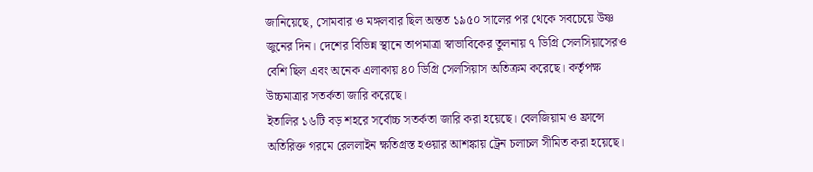জানিয়েছে, সোমবার ও মঙ্গলবার ছিল অন্তত ১৯৫০ সালের পর থেকে সবচেয়ে উষ্ণ জুনের দিন। দেশের বিভিন্ন স্থানে তাপমাত্রা স্বাভাবিকের তুলনায় ৭ ডিগ্রি সেলসিয়াসেরও বেশি ছিল এবং অনেক এলাকায় ৪০ ডিগ্রি সেলসিয়াস অতিক্রম করেছে। কর্তৃপক্ষ উচ্চমাত্রার সতর্কতা জারি করেছে।
ইতালির ১৬টি বড় শহরে সর্বোচ্চ সতর্কতা জারি করা হয়েছে। বেলজিয়াম ও ফ্রান্সে অতিরিক্ত গরমে রেললাইন ক্ষতিগ্রস্ত হওয়ার আশঙ্কায় ট্রেন চলাচল সীমিত করা হয়েছে।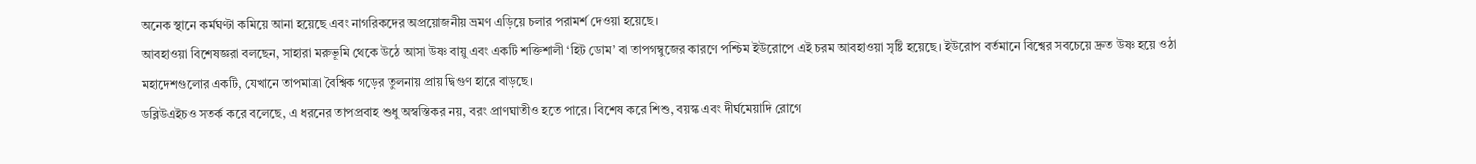অনেক স্থানে কর্মঘণ্টা কমিয়ে আনা হয়েছে এবং নাগরিকদের অপ্রয়োজনীয় ভ্রমণ এড়িয়ে চলার পরামর্শ দেওয়া হয়েছে।
আবহাওয়া বিশেষজ্ঞরা বলছেন, সাহারা মরুভূমি থেকে উঠে আসা উষ্ণ বায়ু এবং একটি শক্তিশালী ‘হিট ডোম’ বা তাপগম্বুজের কারণে পশ্চিম ইউরোপে এই চরম আবহাওয়া সৃষ্টি হয়েছে। ইউরোপ বর্তমানে বিশ্বের সবচেয়ে দ্রুত উষ্ণ হয়ে ওঠা মহাদেশগুলোর একটি, যেখানে তাপমাত্রা বৈশ্বিক গড়ের তুলনায় প্রায় দ্বিগুণ হারে বাড়ছে।
ডব্লিউএইচও সতর্ক করে বলেছে, এ ধরনের তাপপ্রবাহ শুধু অস্বস্তিকর নয়, বরং প্রাণঘাতীও হতে পারে। বিশেষ করে শিশু, বয়স্ক এবং দীর্ঘমেয়াদি রোগে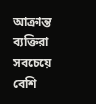আক্রান্ত ব্যক্তিরা সবচেয়ে বেশি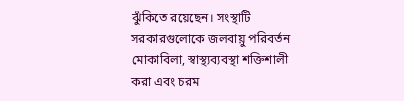ঝুঁকিতে রয়েছেন। সংস্থাটি সরকারগুলোকে জলবায়ু পরিবর্তন মোকাবিলা, স্বাস্থ্যব্যবস্থা শক্তিশালী করা এবং চরম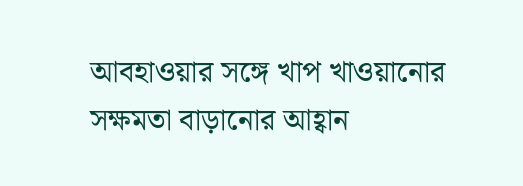আবহাওয়ার সঙ্গে খাপ খাওয়ানোর সক্ষমতা বাড়ানোর আহ্বান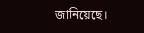জানিয়েছে।